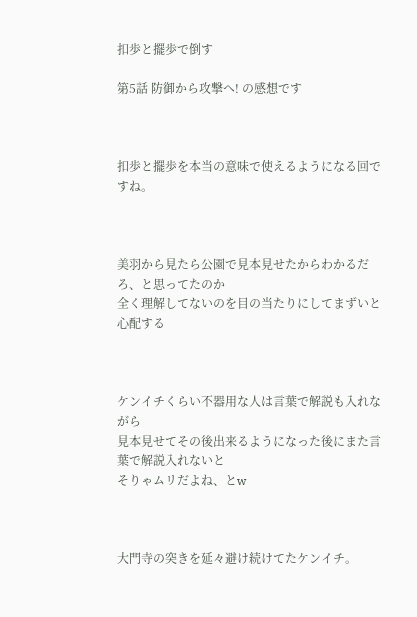扣歩と擺歩で倒す

第5話 防御から攻撃へ! の感想です



扣歩と擺歩を本当の意味で使えるようになる回ですね。



美羽から見たら公園で見本見せたからわかるだろ、と思ってたのか
全く理解してないのを目の当たりにしてまずいと心配する



ケンイチくらい不器用な人は言葉で解説も入れながら
見本見せてその後出来るようになった後にまた言葉で解説入れないと
そりゃムリだよね、とw



大門寺の突きを延々避け続けてたケンイチ。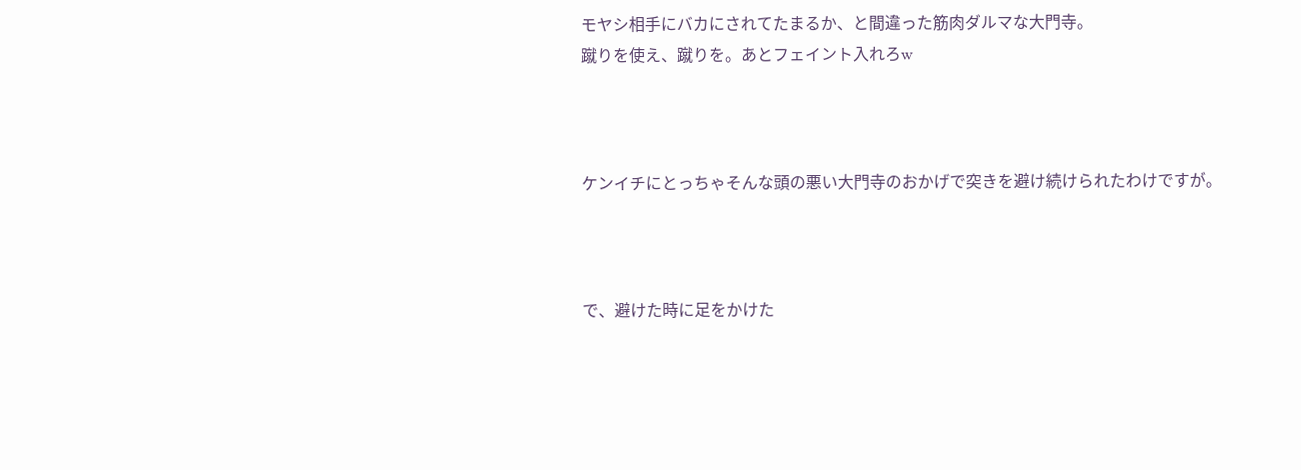モヤシ相手にバカにされてたまるか、と間違った筋肉ダルマな大門寺。
蹴りを使え、蹴りを。あとフェイント入れろw



ケンイチにとっちゃそんな頭の悪い大門寺のおかげで突きを避け続けられたわけですが。



で、避けた時に足をかけた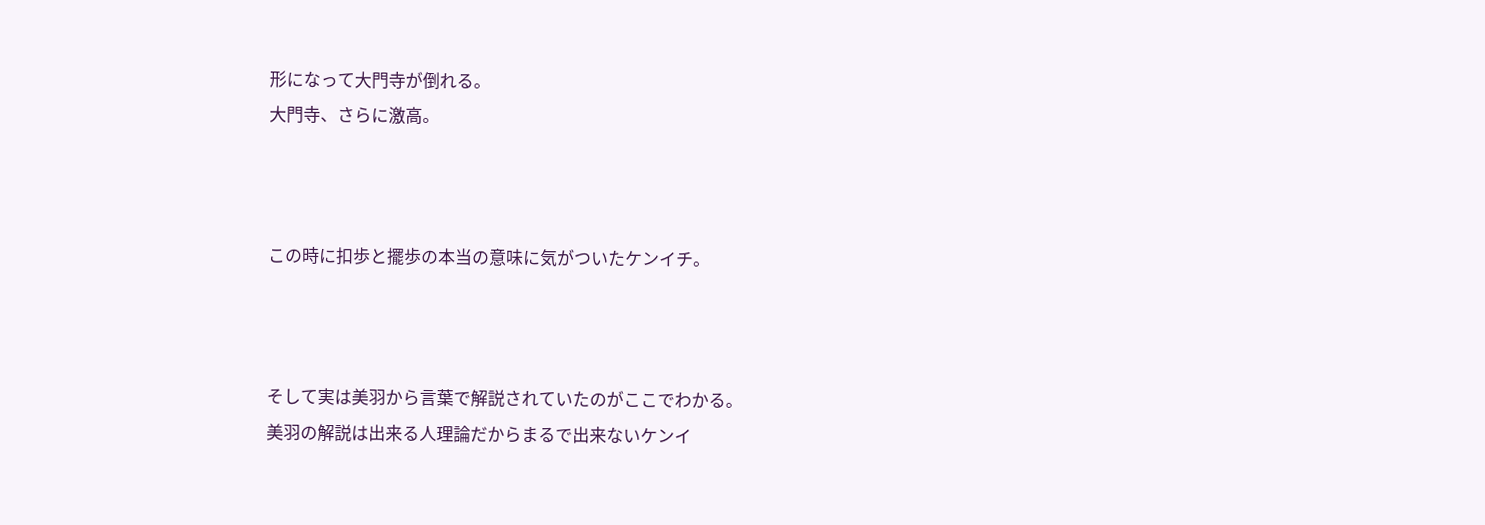形になって大門寺が倒れる。
大門寺、さらに激高。



この時に扣歩と擺歩の本当の意味に気がついたケンイチ。



そして実は美羽から言葉で解説されていたのがここでわかる。
美羽の解説は出来る人理論だからまるで出来ないケンイ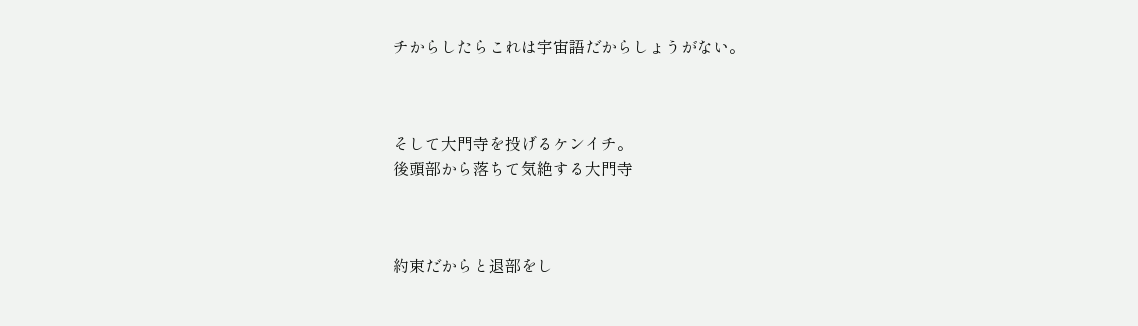チからしたらこれは宇宙語だからしょうがない。



そして大門寺を投げるケンイチ。
後頭部から落ちて気絶する大門寺



約束だからと退部をし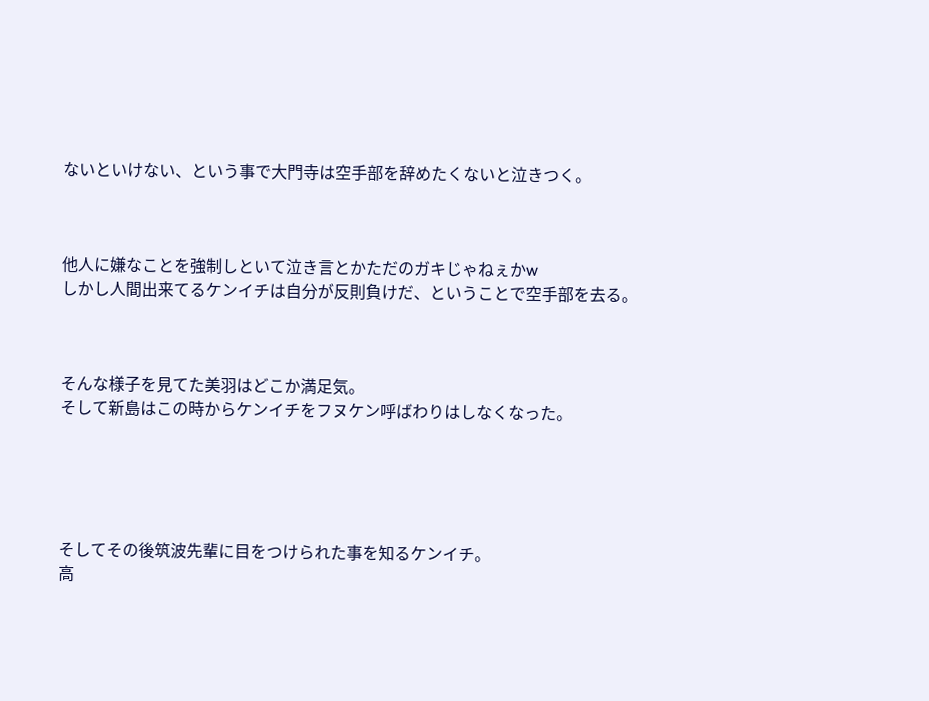ないといけない、という事で大門寺は空手部を辞めたくないと泣きつく。



他人に嫌なことを強制しといて泣き言とかただのガキじゃねぇかw
しかし人間出来てるケンイチは自分が反則負けだ、ということで空手部を去る。



そんな様子を見てた美羽はどこか満足気。
そして新島はこの時からケンイチをフヌケン呼ばわりはしなくなった。





そしてその後筑波先輩に目をつけられた事を知るケンイチ。
高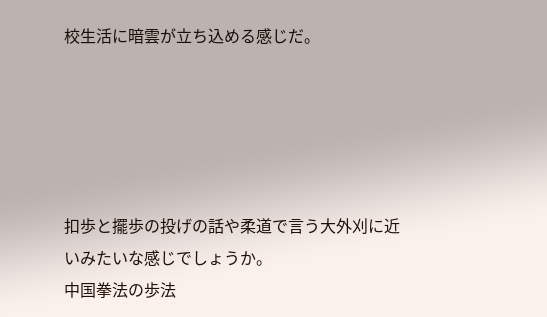校生活に暗雲が立ち込める感じだ。





扣歩と擺歩の投げの話や柔道で言う大外刈に近いみたいな感じでしょうか。
中国拳法の歩法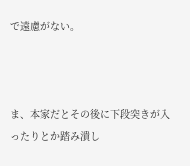で遠慮がない。



ま、本家だとその後に下段突きが入ったりとか踏み潰し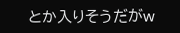とか入りそうだがw